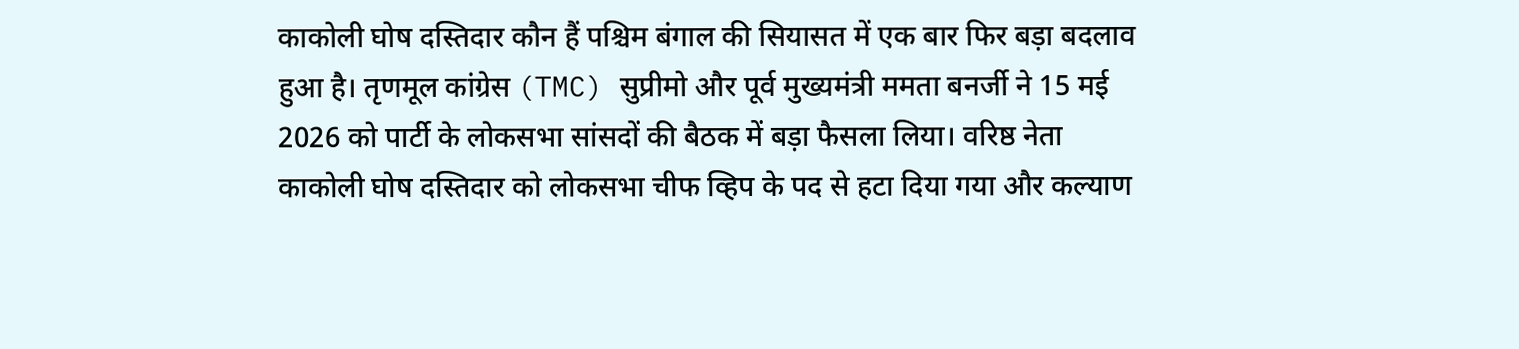काकोली घोष दस्तिदार कौन हैं पश्चिम बंगाल की सियासत में एक बार फिर बड़ा बदलाव हुआ है। तृणमूल कांग्रेस (TMC) सुप्रीमो और पूर्व मुख्यमंत्री ममता बनर्जी ने 15 मई 2026 को पार्टी के लोकसभा सांसदों की बैठक में बड़ा फैसला लिया। वरिष्ठ नेता काकोली घोष दस्तिदार को लोकसभा चीफ व्हिप के पद से हटा दिया गया और कल्याण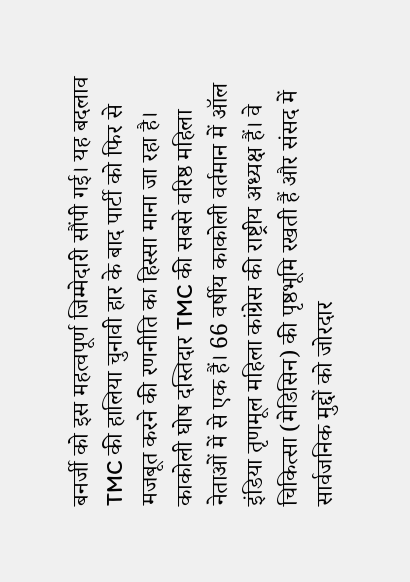बनर्जी को इस महत्वपूर्ण जिम्मेदारी सौंपी गई। यह बदलाव TMC की हालिया चुनावी हार के बाद पार्टी को फिर से मजबूत करने की रणनीति का हिस्सा माना जा रहा है।
काकोली घोष दस्तिदार TMC की सबसे वरिष्ठ महिला नेताओं में से एक हैं। 66 वर्षीय काकोली वर्तमान में ऑल इंडिया तृणमूल महिला कांग्रेस की राष्ट्रीय अध्यक्ष हैं। वे चिकित्सा (मेडिसिन) की पृष्ठभूमि रखती हैं और संसद में सार्वजनिक मुद्दों को जोरदार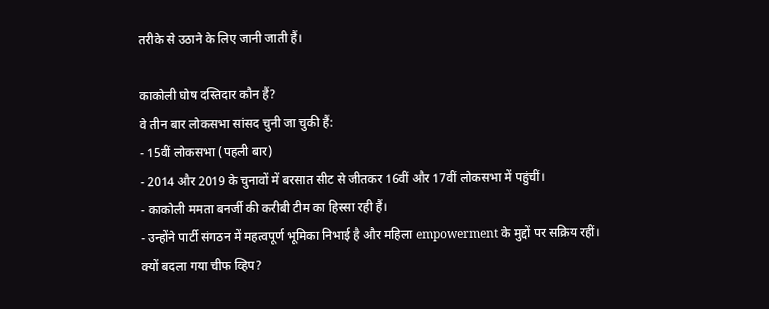तरीके से उठाने के लिए जानी जाती हैं।

काकोली घोष दस्तिदार कौन हैं?
वे तीन बार लोकसभा सांसद चुनी जा चुकी हैं:
- 15वीं लोकसभा (पहली बार)
- 2014 और 2019 के चुनावों में बरसात सीट से जीतकर 16वीं और 17वीं लोकसभा में पहुंचीं।
- काकोली ममता बनर्जी की करीबी टीम का हिस्सा रही हैं।
- उन्होंने पार्टी संगठन में महत्वपूर्ण भूमिका निभाई है और महिला empowerment के मुद्दों पर सक्रिय रहीं।
क्यों बदला गया चीफ व्हिप?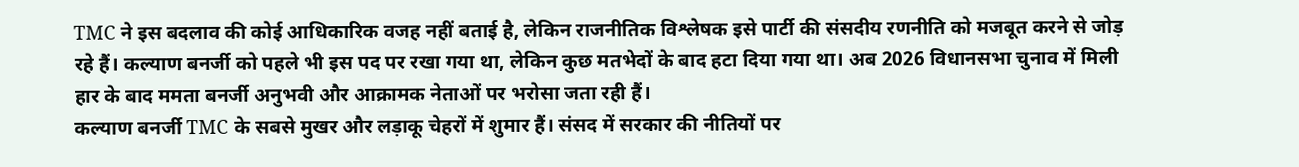TMC ने इस बदलाव की कोई आधिकारिक वजह नहीं बताई है, लेकिन राजनीतिक विश्लेषक इसे पार्टी की संसदीय रणनीति को मजबूत करने से जोड़ रहे हैं। कल्याण बनर्जी को पहले भी इस पद पर रखा गया था, लेकिन कुछ मतभेदों के बाद हटा दिया गया था। अब 2026 विधानसभा चुनाव में मिली हार के बाद ममता बनर्जी अनुभवी और आक्रामक नेताओं पर भरोसा जता रही हैं।
कल्याण बनर्जी TMC के सबसे मुखर और लड़ाकू चेहरों में शुमार हैं। संसद में सरकार की नीतियों पर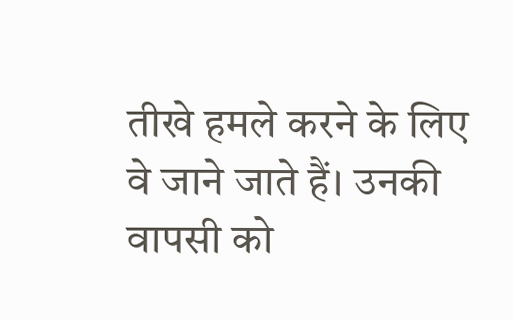तीखे हमले करने के लिए वे जाने जाते हैं। उनकी वापसी को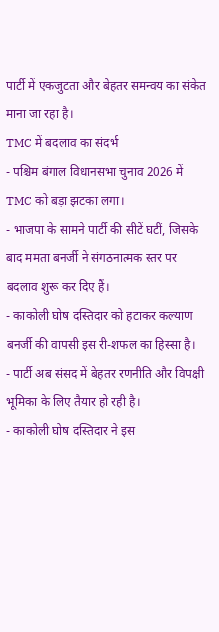पार्टी में एकजुटता और बेहतर समन्वय का संकेत माना जा रहा है।
TMC में बदलाव का संदर्भ
- पश्चिम बंगाल विधानसभा चुनाव 2026 में TMC को बड़ा झटका लगा।
- भाजपा के सामने पार्टी की सीटें घटीं, जिसके बाद ममता बनर्जी ने संगठनात्मक स्तर पर बदलाव शुरू कर दिए हैं।
- काकोली घोष दस्तिदार को हटाकर कल्याण बनर्जी की वापसी इस री-शफल का हिस्सा है।
- पार्टी अब संसद में बेहतर रणनीति और विपक्षी भूमिका के लिए तैयार हो रही है।
- काकोली घोष दस्तिदार ने इस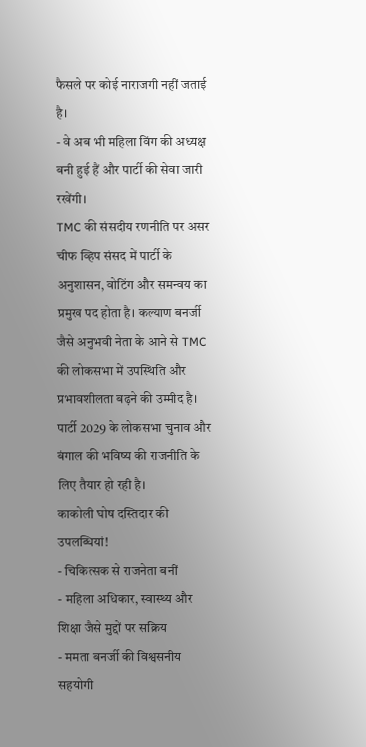फैसले पर कोई नाराजगी नहीं जताई है।
- वे अब भी महिला विंग की अध्यक्ष बनी हुई हैं और पार्टी की सेवा जारी रखेंगी।
TMC की संसदीय रणनीति पर असर
चीफ व्हिप संसद में पार्टी के अनुशासन, वोटिंग और समन्वय का प्रमुख पद होता है। कल्याण बनर्जी जैसे अनुभवी नेता के आने से TMC की लोकसभा में उपस्थिति और प्रभावशीलता बढ़ने की उम्मीद है। पार्टी 2029 के लोकसभा चुनाव और बंगाल की भविष्य की राजनीति के लिए तैयार हो रही है।
काकोली घोष दस्तिदार की उपलब्धियां!
- चिकित्सक से राजनेता बनीं
- महिला अधिकार, स्वास्थ्य और शिक्षा जैसे मुद्दों पर सक्रिय
- ममता बनर्जी की विश्वसनीय सहयोगी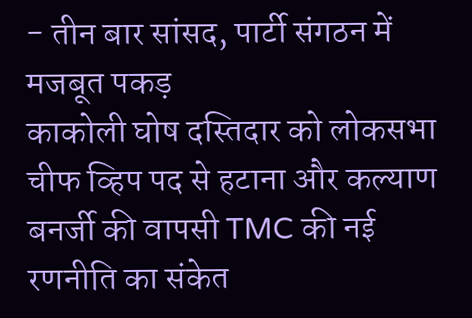- तीन बार सांसद, पार्टी संगठन में मजबूत पकड़
काकोली घोष दस्तिदार को लोकसभा चीफ व्हिप पद से हटाना और कल्याण बनर्जी की वापसी TMC की नई रणनीति का संकेत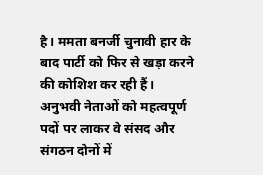है। ममता बनर्जी चुनावी हार के बाद पार्टी को फिर से खड़ा करने की कोशिश कर रही हैं। अनुभवी नेताओं को महत्वपूर्ण पदों पर लाकर वे संसद और संगठन दोनों में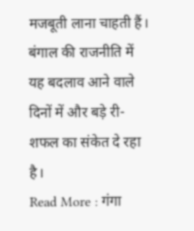मजबूती लाना चाहती हैं। बंगाल की राजनीति में यह बदलाव आने वाले दिनों में और बड़े री-शफल का संकेत दे रहा है।
Read More : गंगा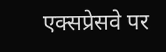एक्सप्रेसवे पर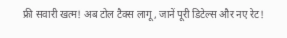फ्री सवारी खत्म! अब टोल टैक्स लागू, जानें पूरी डिटेल्स और नए रेट!